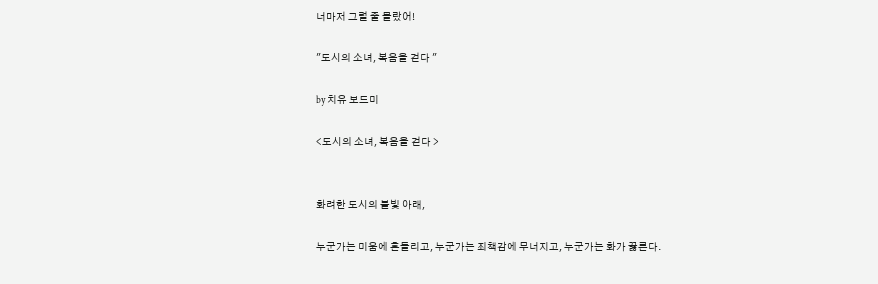너마저 그럴 줄 몰랐어!

"도시의 소녀, 복음을 걷다 "

by 치유 보드미

<도시의 소녀, 복음을 걷다 >


화려한 도시의 불빛 아래,

누군가는 미움에 흔들리고, 누군가는 죄책감에 무너지고, 누군가는 화가 끓른다.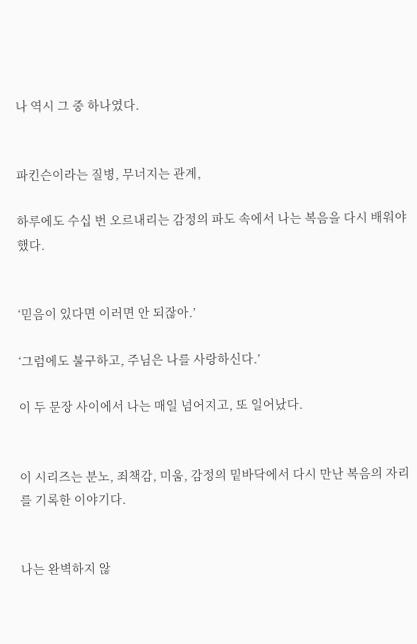나 역시 그 중 하나였다.


파킨슨이라는 질병, 무너지는 관계,

하루에도 수십 번 오르내리는 감정의 파도 속에서 나는 복음을 다시 배워야 했다.


‘믿음이 있다면 이러면 안 되잖아.’

‘그럼에도 불구하고, 주님은 나를 사랑하신다.’

이 두 문장 사이에서 나는 매일 넘어지고, 또 일어났다.


이 시리즈는 분노, 죄책감, 미움, 감정의 밑바닥에서 다시 만난 복음의 자리를 기록한 이야기다.


나는 완벽하지 않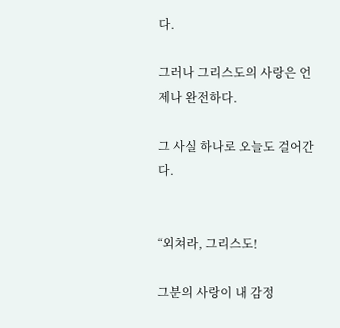다.

그러나 그리스도의 사랑은 언제나 완전하다.

그 사실 하나로 오늘도 걸어간다.


“외쳐라, 그리스도!

그분의 사랑이 내 감정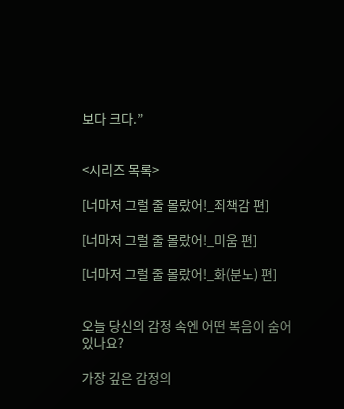보다 크다.”


<시리즈 목록>

[너마저 그럴 줄 몰랐어!_죄책감 편]

[너마저 그럴 줄 몰랐어!_미움 편]

[너마저 그럴 줄 몰랐어!_화(분노) 편]


오늘 당신의 감정 속엔 어떤 복음이 숨어 있나요?

가장 깊은 감정의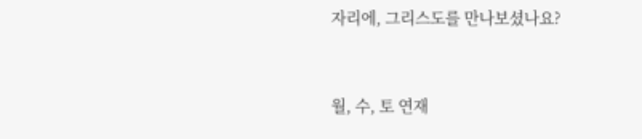자리에, 그리스도를 만나보셨나요?


월, 수, 토 연재